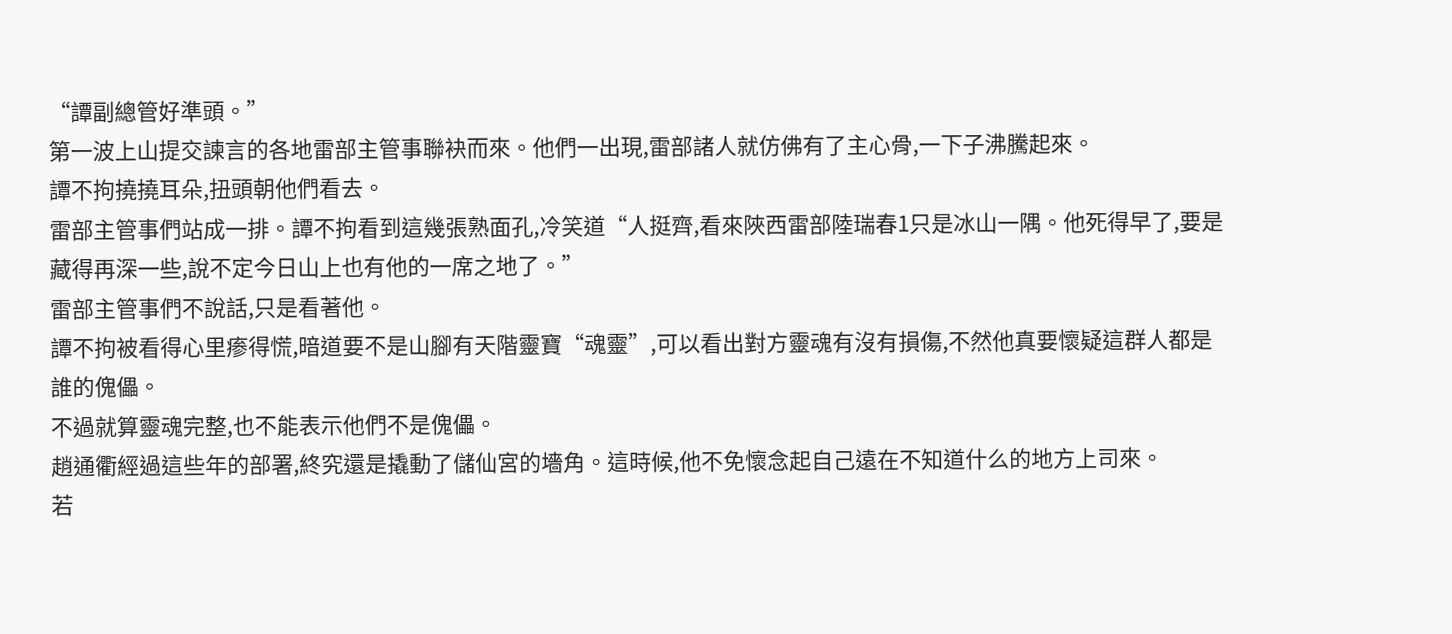“譚副總管好準頭。”
第一波上山提交諫言的各地雷部主管事聯袂而來。他們一出現,雷部諸人就仿佛有了主心骨,一下子沸騰起來。
譚不拘撓撓耳朵,扭頭朝他們看去。
雷部主管事們站成一排。譚不拘看到這幾張熟面孔,冷笑道“人挺齊,看來陜西雷部陸瑞春1只是冰山一隅。他死得早了,要是藏得再深一些,說不定今日山上也有他的一席之地了。”
雷部主管事們不說話,只是看著他。
譚不拘被看得心里瘆得慌,暗道要不是山腳有天階靈寶“魂靈”,可以看出對方靈魂有沒有損傷,不然他真要懷疑這群人都是誰的傀儡。
不過就算靈魂完整,也不能表示他們不是傀儡。
趙通衢經過這些年的部署,終究還是撬動了儲仙宮的墻角。這時候,他不免懷念起自己遠在不知道什么的地方上司來。
若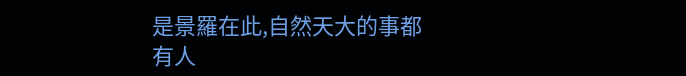是景羅在此,自然天大的事都有人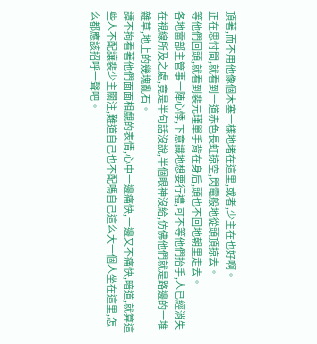頂著,而不用他像個木塞一樣地堵在這里,或者,少主在也好啊。
正在思忖間,就看到一道赤色長虹掠空,閃電般地從頭頂掠去。
等他們回頭,就看到裴元瑾單手背在身后,頭也不回地朝里走去。
各地雷部主管事一陣心悸,下意識地想要行禮,可不等他們抬手,人已經消失在視線所及之處,竟是半句話沒說,半個眼神沒給,仿佛他們就是路邊的一堆雜草,地上的幾塊亂石。
譚不拘看著他們面面相覷的表情,心中一邊痛快,一邊又不痛快,暗道,就算這些人不配讓裴少主關注,難道自己也不配嗎自己這么大一個人坐在這里,怎么都應該招呼一聲吧。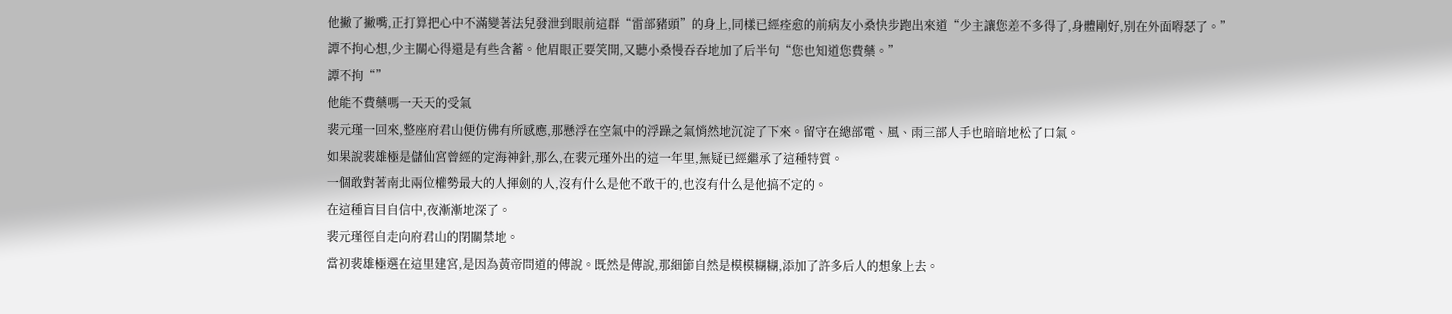他撇了撇嘴,正打算把心中不滿變著法兒發泄到眼前這群“雷部豬頭”的身上,同樣已經痊愈的前病友小桑快步跑出來道“少主讓您差不多得了,身體剛好,別在外面嘚瑟了。”
譚不拘心想,少主關心得還是有些含蓄。他眉眼正要笑開,又聽小桑慢吞吞地加了后半句“您也知道您費藥。”
譚不拘“”
他能不費藥嗎一天天的受氣
裴元瑾一回來,整座府君山便仿佛有所感應,那懸浮在空氣中的浮躁之氣悄然地沉淀了下來。留守在總部電、風、雨三部人手也暗暗地松了口氣。
如果說裴雄極是儲仙宮曾經的定海神針,那么,在裴元瑾外出的這一年里,無疑已經繼承了這種特質。
一個敢對著南北兩位權勢最大的人揮劍的人,沒有什么是他不敢干的,也沒有什么是他搞不定的。
在這種盲目自信中,夜漸漸地深了。
裴元瑾徑自走向府君山的閉關禁地。
當初裴雄極選在這里建宮,是因為黃帝問道的傳說。既然是傳說,那細節自然是模模糊糊,添加了許多后人的想象上去。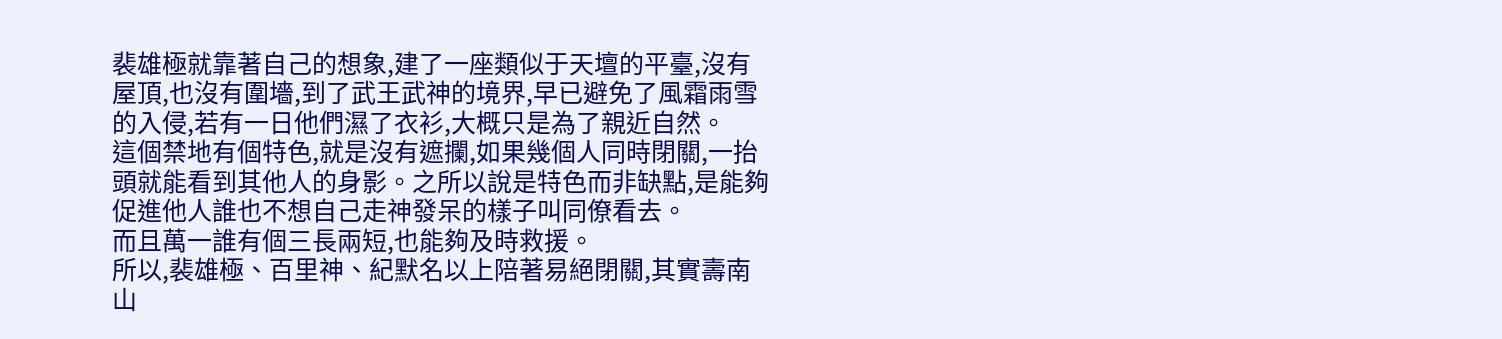裴雄極就靠著自己的想象,建了一座類似于天壇的平臺,沒有屋頂,也沒有圍墻,到了武王武神的境界,早已避免了風霜雨雪的入侵,若有一日他們濕了衣衫,大概只是為了親近自然。
這個禁地有個特色,就是沒有遮攔,如果幾個人同時閉關,一抬頭就能看到其他人的身影。之所以說是特色而非缺點,是能夠促進他人誰也不想自己走神發呆的樣子叫同僚看去。
而且萬一誰有個三長兩短,也能夠及時救援。
所以,裴雄極、百里神、紀默名以上陪著易絕閉關,其實壽南山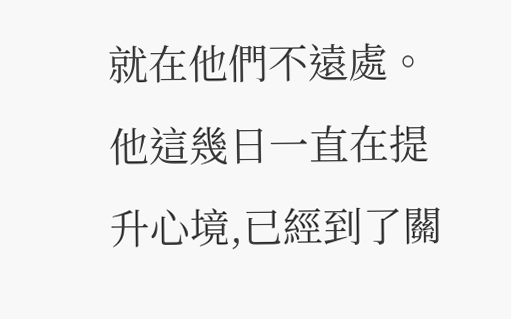就在他們不遠處。他這幾日一直在提升心境,已經到了關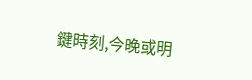鍵時刻,今晚或明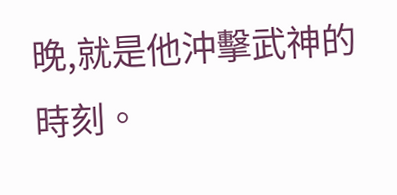晚,就是他沖擊武神的時刻。